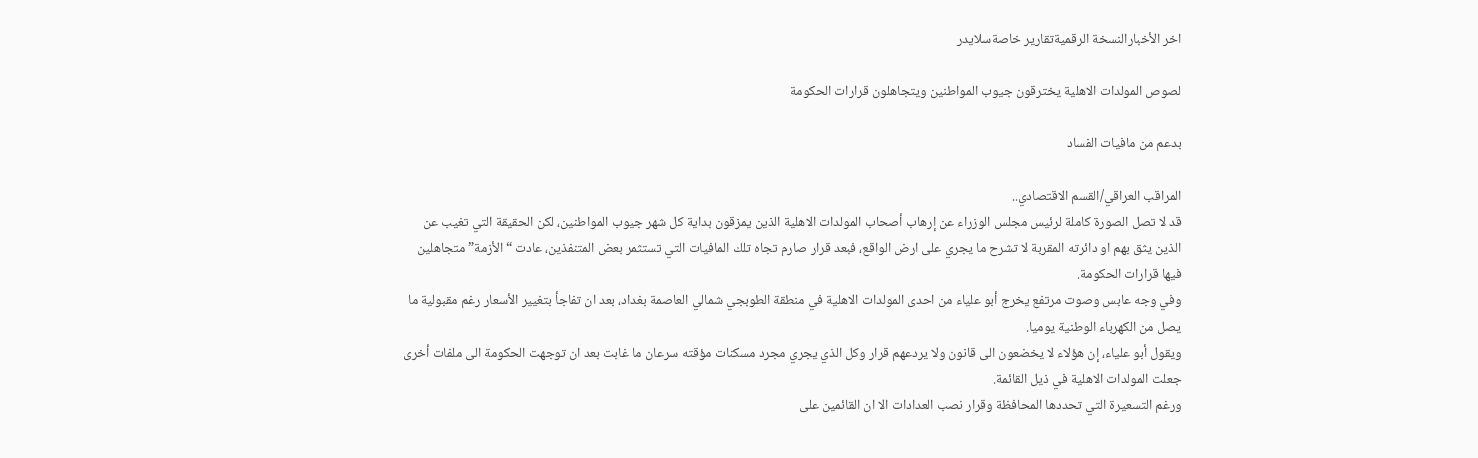اخر الأخبارالنسخة الرقميةتقارير خاصةسلايدر

لصوص المولدات الاهلية يخترقون جيوب المواطنين ويتجاهلون قرارات الحكومة

بدعم من مافيات الفساد

المراقب العراقي/القسم الاقتصادي..
قد لا تصل الصورة كاملة لرئيس مجلس الوزراء عن إرهاب أصحاب المولدات الاهلية الذين يمزقون بداية كل شهر جيوب المواطنين، لكن الحقيقة التي تغيب عن الذين يثق بهم او دائرته المقربة لا تشرح ما يجري على ارض الواقع، فبعد قرار صارم تجاه تلك المافيات التي تستثمر بعض المتنفذين، عادت “الأزمة” متجاهلين فيها قرارات الحكومة.
وفي وجه عابس وصوت مرتفع يخرج أبو علياء من احدى المولدات الاهلية في منطقة الطوبجي شمالي العاصمة بغداد، بعد ان تفاجأ بتغيير الأسعار رغم مقبولية ما يصل من الكهرباء الوطنية يوميا.
ويقول أبو علياء، إن هؤلاء لا يخضعون الى قانون ولا يردعهم قرار وكل الذي يجري مجرد مسكنات مؤقته سرعان ما غابت بعد ان توجهت الحكومة الى ملفات أخرى جعلت المولدات الاهلية في ذيل القائمة.
ورغم التسعيرة التي تحددها المحافظة وقرار نصب العدادات الا ان القائمين على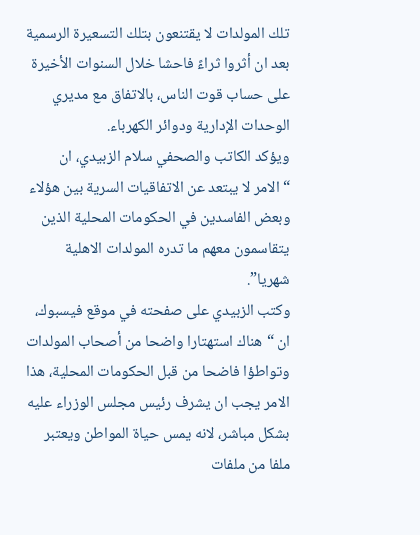تلك المولدات لا يقتنعون بتلك التسعيرة الرسمية بعد ان أثروا ثراءً فاحشا خلال السنوات الأخيرة على حساب قوت الناس، بالاتفاق مع مديري الوحدات الإدارية ودوائر الكهرباء.
ويؤكد الكاتب والصحفي سلام الزبيدي، ان “الامر لا يبتعد عن الاتفاقيات السرية بين هؤلاء وبعض الفاسدين في الحكومات المحلية الذين يتقاسمون معهم ما تدره المولدات الاهلية شهريا”.
وكتب الزبيدي على صفحته في موقع فيسبوك، ان “هناك استهتارا واضحا من أصحاب المولدات وتواطؤا فاضحا من قبل الحكومات المحلية، هذا الامر يجب ان يشرف رئيس مجلس الوزراء عليه بشكل مباشر، لانه يمس حياة المواطن ويعتبر ملفا من ملفات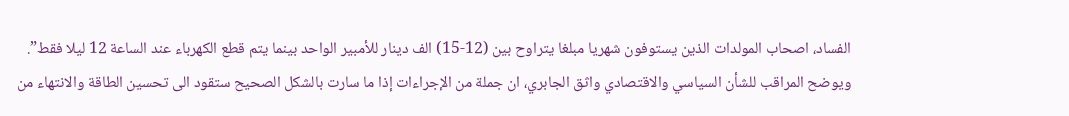الفساد، اصحاب المولدات الذين يستوفون شهريا مبلغا يتراوح بين (12-15) الف دينار للأمبير الواحد بينما يتم قطع الكهرباء عند الساعة 12 ليلا فقط”.
ويوضح المراقب للشأن السياسي والاقتصادي واثق الجابري، ان جملة من الإجراءات إذا ما سارت بالشكل الصحيح ستقود الى تحسين الطاقة والانتهاء من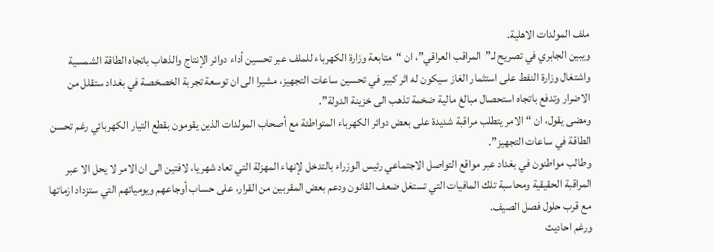ملف المولدات الاهلية.
ويبين الجابري في تصريح لـ”المراقب العراقي”، ان “متابعة وزارة الكهرباء للملف عبر تحسين أداء دوائر الإنتاج والذهاب باتجاه الطاقة الشمسية واشتغال وزارة النفط على استثمار الغاز سيكون له اثر كبير في تحسين ساعات التجهيز، مشيرا الى ان توسعة تجربة الخصخصة في بغداد ستقلل من الاضرار وتدفع باتجاه استحصال مبالغ مالية ضخمة تذهب الى خزينة الدولة”.
ومضى يقول، ان “الامر يتطلب مراقبة شديدة على بعض دوائر الكهرباء المتواطئة مع أصحاب المولدات الذين يقومون بقطع التيار الكهربائي رغم تحسن الطاقة في ساعات التجهيز”.
وطالب مواطنون في بغداد عبر مواقع التواصل الاجتماعي رئيس الوزراء بالتدخل لإنهاء المهزلة التي تعاد شهريا، لافتين الى ان الامر لا يحل الا عبر المراقبة الحقيقية ومحاسبة تلك المافيات التي تستغل ضعف القانون ودعم بعض المقربين من القرار، على حساب أوجاعهم ويومياتهم التي ستزداد ازماتها مع قرب حلول فصل الصيف.
ورغم احاديث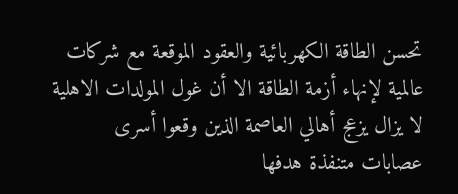تحسن الطاقة الكهربائية والعقود الموقعة مع شركات عالمية لإنهاء أزمة الطاقة الا أن غول المولدات الاهلية لا يزال يزعج أهالي العاصمة الذين وقعوا أسرى عصابات متنفذة هدفها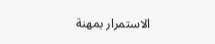الاستمرار بمهنة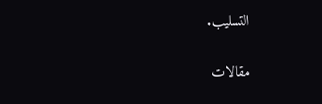التسليب.

مقالات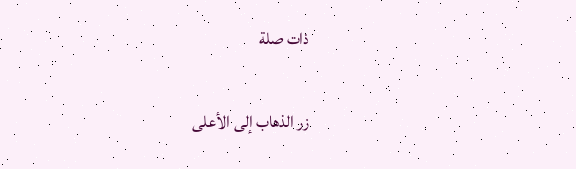ذات صلة

زر الذهاب إلى الأعلى